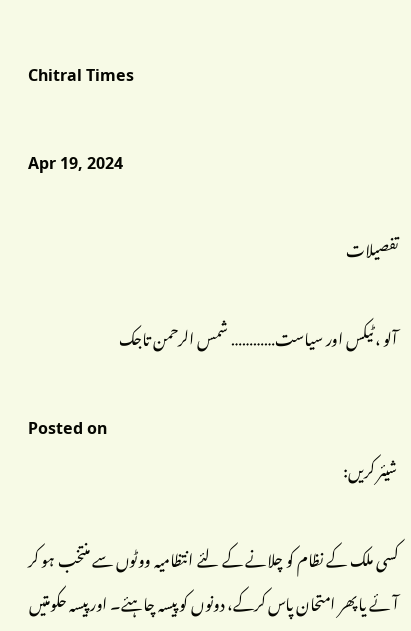Chitral Times

Apr 19, 2024

تفصيلات

آلو ، ٹیکس اور سیاست………… شمس الرحمن تاجک

Posted on
شیئر کریں:

کسی ملک کے نظام کو چلانے کے لئے انتظامیہ ووٹوں سے منتخب ہو کر آئے یا پھر امتحان پاس کرکے، دونوں کو پیسہ چاہئے۔ اور پیسہ حکومتیں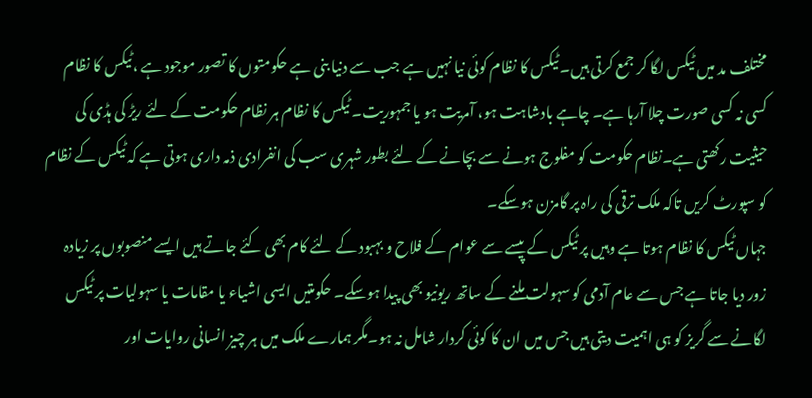مختلف مد میں ٹیکس لگا کر جمع کرتی ہیں۔ ٹیکس کا نظام کوئی نیا نہیں ہے جب سے دنیا بنی ہے حکومتوں کا تصور موجود ہے ،ٹیکس کا نظام کسی نہ کسی صورت چلا آرہا ہے۔ چاہے بادشاہت ہو، آمریت ہو یا جمہوریت۔ ٹیکس کا نظام ہر نظام حکومت کے لئے ریڑ کی ہڈی کی حیثیت رکھتی ہے۔نظام حکومت کو مفلوج ہونے سے بچانے کے لئے بطور شہری سب کی انفرادی ذمہ داری ہوتی ہے کہ ٹیکس کے نظام کو سپورٹ کریں تاکہ ملک ترقی کی راہ پر گامزن ہوسکے۔
جہاں ٹیکس کا نظام ہوتا ہے وہیں پر ٹیکس کے پیسے سے عوام کے فلاح و بہبود کے لئے کام بھی کئے جاتے ہیں ایسے منصوبوں پر زیادہ زور دیا جاتا ہے جس سے عام آدمی کو سہولت ملنے کے ساتھ ریونیو بھی پیدا ہوسکے۔ حکومتیں ایسی اشیاء یا مقامات یا سہولیات پر ٹیکس لگانے سے گریز کو ہی اہمیت دیتی ہیں جس میں ان کا کوئی کردار شامل نہ ہو۔مگر ہمارے ملک میں ہر چیز انسانی روایات اور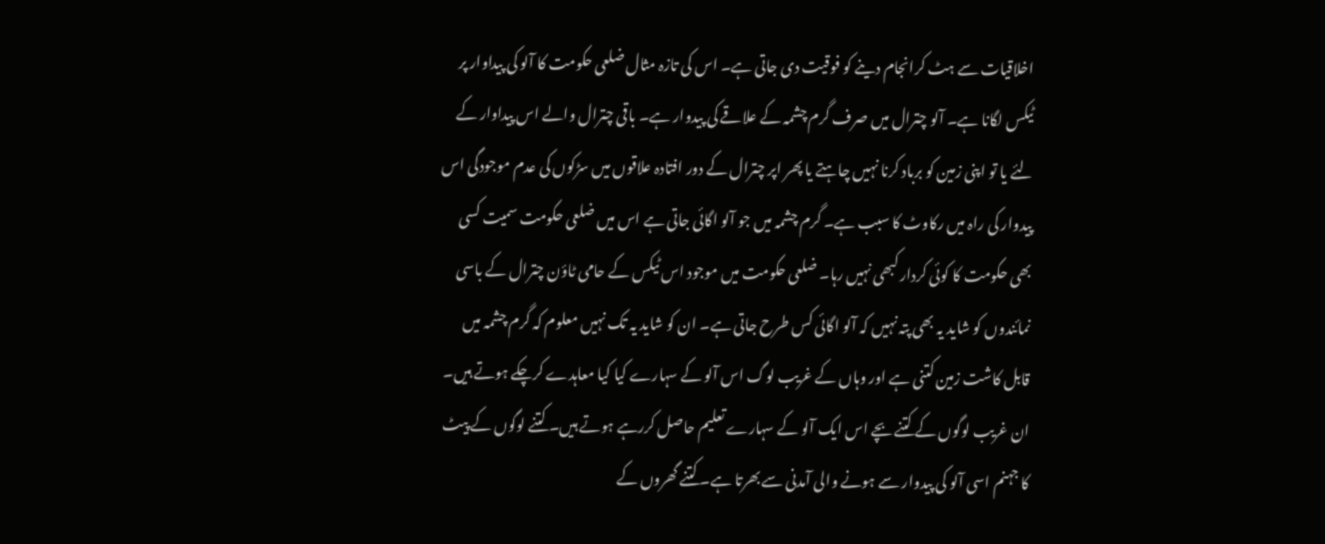اخلاقیات سے ہٹ کرانجام دینے کو فوقیت دی جاتی ہے۔ اس کی تازہ مثال ضلعی حکومت کا آلو کی پیداوار پر ٹیکس لگانا ہے۔ آلو چترال میں صرف گرم چشمہ کے علاقے کی پیدوار ہے۔ باقی چترال والے اس پیداوار کے لئے یا تو اپنی زمین کو برباد کرنا نہیں چاہتے یا پھر اپر چترال کے دور افتادہ علاقوں میں سڑکوں کی عدم موجودگی اس پیدوار کی راہ میں رکاوٹ کا سبب ہے۔ گرم چشمہ میں جو آلو اگائی جاتی ہے اس میں ضلعی حکومت سمیت کسی بھی حکومت کا کوئی کردار کبھی نہیں رہا۔ ضلعی حکومت میں موجود اس ٹیکس کے حامی ٹاؤن چترال کے باسی نمائندوں کو شاید یہ بھی پتہ نہیں کہ آلو اگائی کس طرح جاتی ہے۔ ان کو شاید یہ تک نہیں معلوم کہ گرم چشمہ میں قابل کاشت زمین کتنی ہے اور وہاں کے غریب لوگ اس آلو کے سہارے کیا کیا معاہدے کرچکے ہوتے ہیں۔ ان غریب لوگوں کے کتنے بچے اس ایک آلو کے سہارے تعلیم حاصل کررہے ہوتے ہیں۔ کتنے لوگوں کے پیٹ کا جہنم اسی آلو کی پیدوار سے ہونے والی آمدنی سے بھرتا ہے۔ کتنے گھروں کے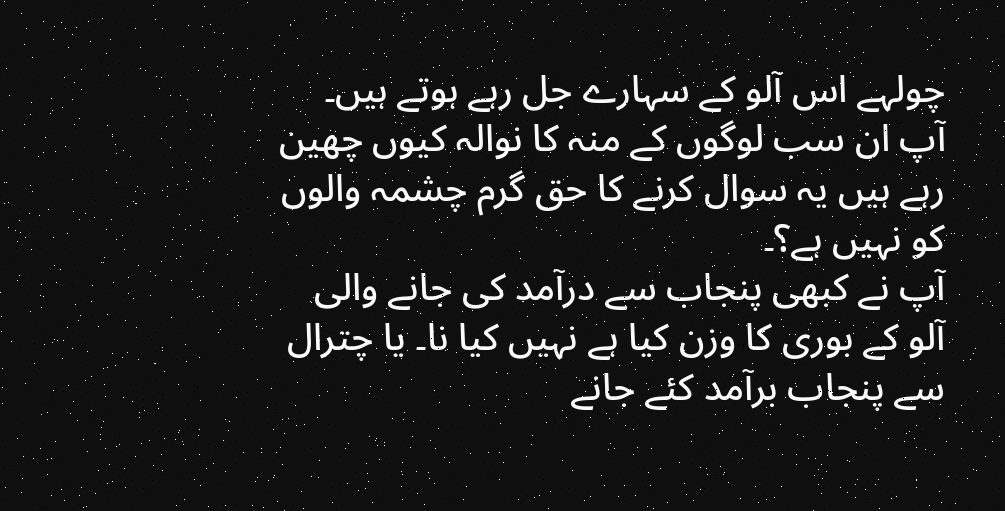چولہے اس آلو کے سہارے جل رہے ہوتے ہیں۔ آپ ان سب لوگوں کے منہ کا نوالہ کیوں چھین رہے ہیں یہ سوال کرنے کا حق گرم چشمہ والوں کو نہیں ہے؟۔
آپ نے کبھی پنجاب سے درآمد کی جانے والی آلو کے بوری کا وزن کیا ہے نہیں کیا نا۔ یا چترال سے پنجاب برآمد کئے جانے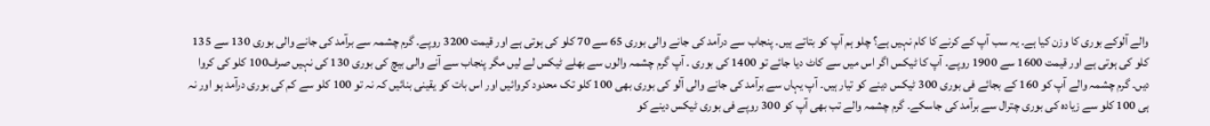والے آلوکے بوری کا وزن کیا ہے۔ یہ سب آپ کے کرنے کا کام نہیں ہے؟ چلو ہم آپ کو بتاتے ہیں۔ پنجاب سے درآمد کی جانے والی بوری 65 سے 70 کلو کی ہوتی ہے اور قیمت 3200 روپے۔ گرم چشمہ سے برآمد کی جانے والی بوری 130 سے 135 کلو کی ہوتی ہے اور قیمت 1600 سے 1900 روپے۔ آپ کا ٹیکس اگر اس میں سے کاٹ دیا جائے تو 1400 کی بوری ۔ آپ گرم چشمہ والوں سے بھلے ٹیکس لے لیں مگر پنجاب سے آنے والی بیچ کی بوری 130 کی نہیں صرف100 کلو کی کروا دیں۔ گرم چشمہ والے آپ کو 160 کے بجائے فی بوری 300 ٹیکس دینے کو تیار ہیں۔ آپ یہاں سے برآمد کی جانے والی آلو کی بوری بھی 100 کلو تک محدود کروائیں اور اس بات کو یقینی بنائیں کہ نہ تو 100 کلو سے کم کی بوری درآمد ہو اور نہ ہی 100 کلو سے زیادہ کی بوری چترال سے برآمد کی جاسکے۔ گرم چشمہ والے تب بھی آپ کو 300 روپے فی بوری ٹیکس دینے کو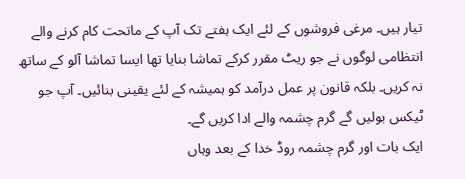تیار ہیں۔ مرغی فروشوں کے لئے ایک ہفتے تک آپ کے ماتحت کام کرنے والے انتظامی لوگوں نے جو ریٹ مقرر کرکے تماشا بنایا تھا ایسا تماشا آلو کے ساتھ نہ کریں۔ بلکہ قانون پر عمل درآمد کو ہمیشہ کے لئے یقینی بنائیں۔ آپ جو ٹیکس بولیں گے گرم چشمہ والے ادا کریں گے۔
ایک بات اور گرم چشمہ روڈ خدا کے بعد وہاں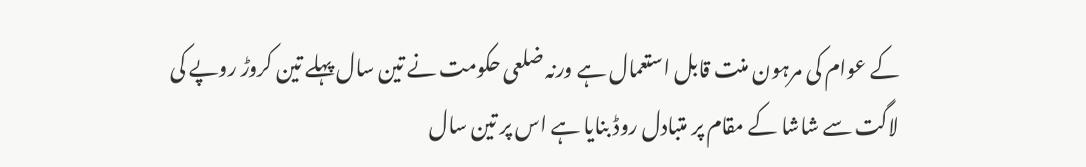کے عوام کی مرہون منت قابل استعمال ہے ورنہ ضلعی حکومت نے تین سال پہلے تین کروڑ روپے کی لاگت سے شاشا کے مقام پر متبادل روڈ بنایا ہے اس پر تین سال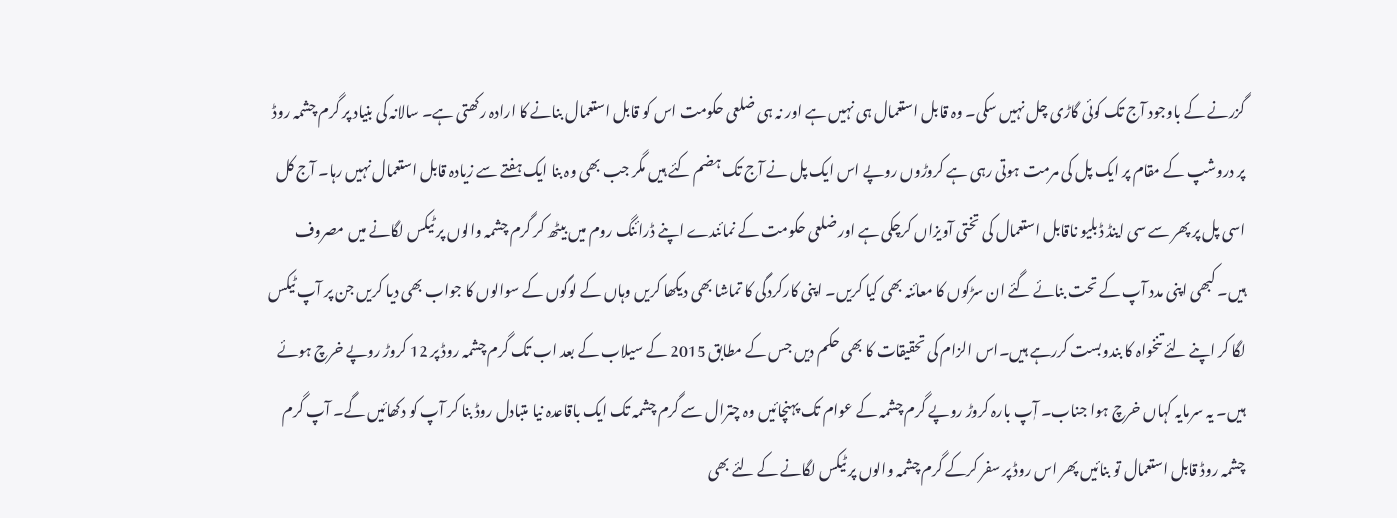گزرنے کے باوجود آج تک کوئی گاڑی چل نہیں سکی۔ وہ قابل استعمال ہی نہیں ہے اور نہ ہی ضلعی حکومت اس کو قابل استعمال بنانے کا ارادہ رکھتی ہے۔ سالانہ کی بنیاد پر گرم چشمہ روڈ پر دروشپ کے مقام پر ایک پل کی مرمت ہوتی رہی ہے کروڑوں روپے اس ایک پل نے آج تک ہضم کئے ہیں مگر جب بھی وہ بنا ایک ہفتے سے زیادہ قابل استعمال نہیں رہا۔ آج کل اسی پل پر پھر سے سی اینڈ ڈبلیو ناقابل استعمال کی تختی آویزاں کرچکی ہے اور ضلعی حکومت کے نمائندے اپنے ڈرائنگ روم میں بیٹھ کر گرم چشمہ والوں پر ٹیکس لگانے میں مصروف ہیں۔ کبھی اپنی مدد آپ کے تحت بنائے گئے ان سڑکوں کا معائنہ بھی کیا کریں۔ اپنی کارکردگی کا تماشا بھی دیکھا کریں وہاں کے لوگوں کے سوالوں کا جواب بھی دیا کریں جن پر آپ ٹیکس لگا کر اپنے لئے تنخواہ کا بندوبست کررہے ہیں۔اس الزام کی تحقیقات کا بھی حکم دیں جس کے مطابق 2015 کے سیلاب کے بعد اب تک گرم چشمہ روڈ پر 12 کروڑ روپے خرچ ہوئے ہیں۔ یہ سرمایہ کہاں خرچ ہوا جناب۔ آٖپ بارہ کروڑ روپے گرم چشمہ کے عوام تک پہنچائیں وہ چترال سے گرم چشمہ تک ایک باقاعدہ نیا متبادل روڈ بنا کر آپ کو دکھائیں گے۔ آپ گرم چشمہ روڈ قابل استعمال تو بنائیں پھر اس روڈ پر سفر کرکے گرم چشمہ والوں پر ٹیکس لگانے کے لئے بھی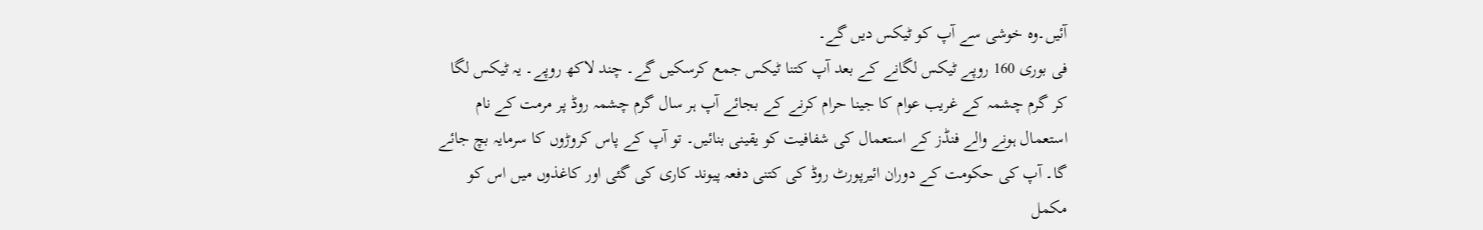آئیں۔وہ خوشی سے آپ کو ٹیکس دیں گے۔
فی بوری 160 روپے ٹیکس لگانے کے بعد آپ کتنا ٹیکس جمع کرسکیں گے۔ چند لاکھ روپے۔ یہ ٹیکس لگا کر گرم چشمہ کے غریب عوام کا جینا حرام کرنے کے بجائے آپ ہر سال گرم چشمہ روڈ پر مرمت کے نام استعمال ہونے والے فنڈز کے استعمال کی شفافیت کو یقینی بنائیں۔ تو آپ کے پاس کروڑوں کا سرمایہ بچ جائے گا۔ آپ کی حکومت کے دوران ائیرپورٹ روڈ کی کتنی دفعہ پیوند کاری کی گئی اور کاغذوں میں اس کو مکمل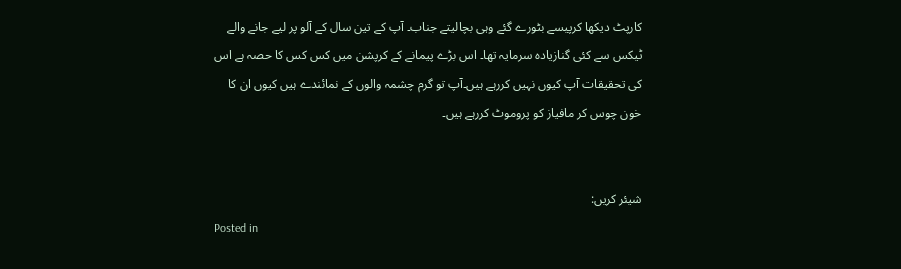کارپٹ دیکھا کرپیسے بٹورے گئے وہی بچالیتے جناب۔ آپ کے تین سال کے آلو پر لیے جانے والے ٹیکس سے کئی گنازیادہ سرمایہ تھا۔ اس بڑے پیمانے کے کرپشن میں کس کس کا حصہ ہے اس کی تحقیقات آپ کیوں نہیں کررہے ہیں۔آپ تو گرم چشمہ والوں کے نمائندے ہیں کیوں ان کا خون چوس کر مافیاز کو پروموٹ کررہے ہیں۔


شیئر کریں:
Posted in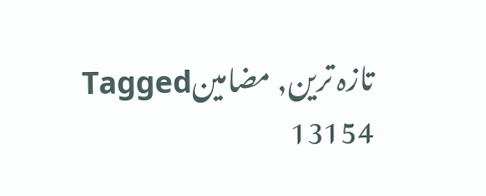تازہ ترین, مضامینTagged
13154